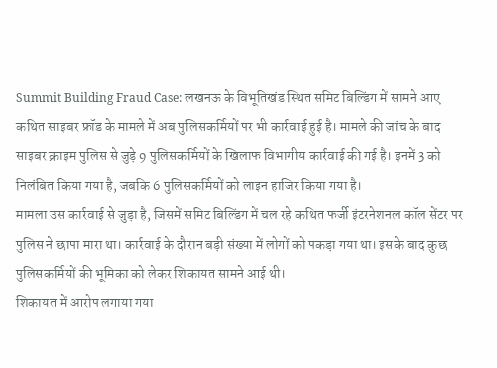Summit Building Fraud Case: लखनऊ के विभूतिखंड स्थित समिट बिल्डिंग में सामने आए कथित साइबर फ्रॉड के मामले में अब पुलिसकर्मियों पर भी कार्रवाई हुई है। मामले की जांच के बाद साइबर क्राइम पुलिस से जुड़े 9 पुलिसकर्मियों के खिलाफ विभागीय कार्रवाई की गई है। इनमें 3 को निलंबित किया गया है, जबकि 6 पुलिसकर्मियों को लाइन हाजिर किया गया है।
मामला उस कार्रवाई से जुड़ा है, जिसमें समिट बिल्डिंग में चल रहे कथित फर्जी इंटरनेशनल कॉल सेंटर पर पुलिस ने छापा मारा था। कार्रवाई के दौरान बड़ी संख्या में लोगों को पकड़ा गया था। इसके बाद कुछ पुलिसकर्मियों की भूमिका को लेकर शिकायत सामने आई थी।
शिकायत में आरोप लगाया गया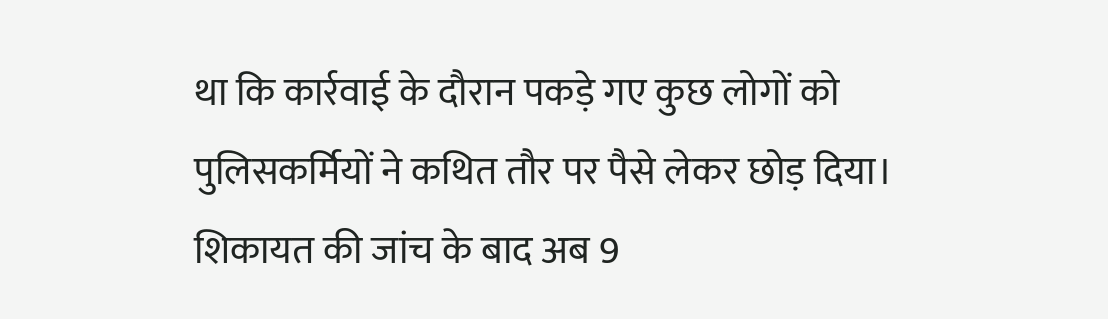था कि कार्रवाई के दौरान पकड़े गए कुछ लोगों को पुलिसकर्मियों ने कथित तौर पर पैसे लेकर छोड़ दिया। शिकायत की जांच के बाद अब 9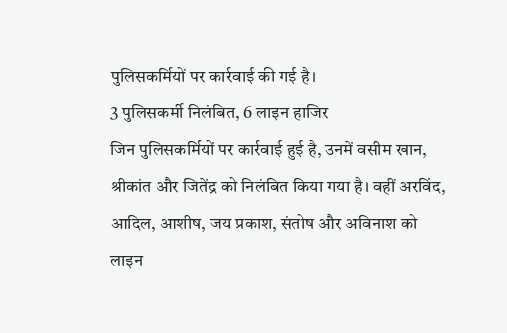पुलिसकर्मियों पर कार्रवाई की गई है।
3 पुलिसकर्मी निलंबित, 6 लाइन हाजिर
जिन पुलिसकर्मियों पर कार्रवाई हुई है, उनमें वसीम खान, श्रीकांत और जितेंद्र को निलंबित किया गया है। वहीं अरविंद, आदिल, आशीष, जय प्रकाश, संतोष और अविनाश को लाइन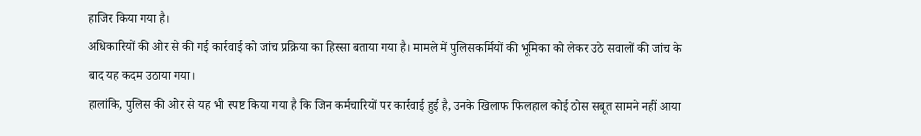हाजिर किया गया है।
अधिकारियों की ओर से की गई कार्रवाई को जांच प्रक्रिया का हिस्सा बताया गया है। मामले में पुलिसकर्मियों की भूमिका को लेकर उठे सवालों की जांच के बाद यह कदम उठाया गया।
हालांकि, पुलिस की ओर से यह भी स्पष्ट किया गया है कि जिन कर्मचारियों पर कार्रवाई हुई है, उनके खिलाफ फिलहाल कोई ठोस सबूत सामने नहीं आया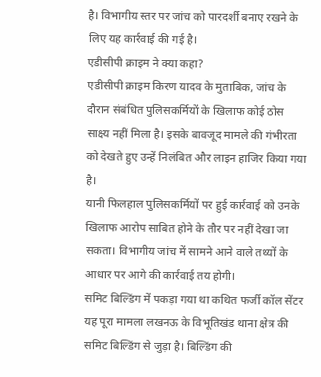है। विभागीय स्तर पर जांच को पारदर्शी बनाए रखने के लिए यह कार्रवाई की गई है।
एडीसीपी क्राइम ने क्या कहा?
एडीसीपी क्राइम किरण यादव के मुताबिक, जांच के दौरान संबंधित पुलिसकर्मियों के खिलाफ कोई ठोस साक्ष्य नहीं मिला है। इसके बावजूद मामले की गंभीरता को देखते हुए उन्हें निलंबित और लाइन हाजिर किया गया है।
यानी फिलहाल पुलिसकर्मियों पर हुई कार्रवाई को उनके खिलाफ आरोप साबित होने के तौर पर नहीं देखा जा सकता। विभागीय जांच में सामने आने वाले तथ्यों के आधार पर आगे की कार्रवाई तय होगी।
समिट बिल्डिंग में पकड़ा गया था कथित फर्जी कॉल सेंटर
यह पूरा मामला लखनऊ के विभूतिखंड थाना क्षेत्र की समिट बिल्डिंग से जुड़ा है। बिल्डिंग की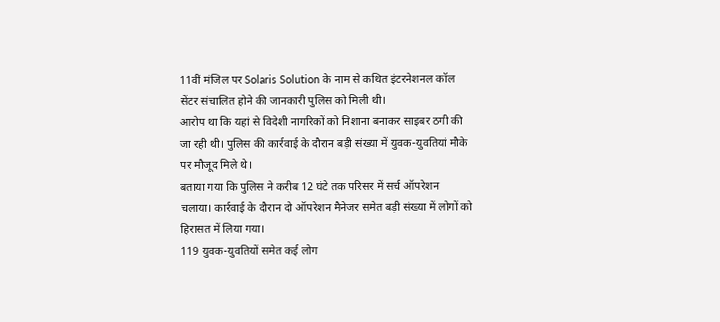11वीं मंजिल पर Solaris Solution के नाम से कथित इंटरनेशनल कॉल सेंटर संचालित होने की जानकारी पुलिस को मिली थी।
आरोप था कि यहां से विदेशी नागरिकों को निशाना बनाकर साइबर ठगी की जा रही थी। पुलिस की कार्रवाई के दौरान बड़ी संख्या में युवक-युवतियां मौके पर मौजूद मिले थे।
बताया गया कि पुलिस ने करीब 12 घंटे तक परिसर में सर्च ऑपरेशन चलाया। कार्रवाई के दौरान दो ऑपरेशन मैनेजर समेत बड़ी संख्या में लोगों को हिरासत में लिया गया।
119 युवक-युवतियों समेत कई लोग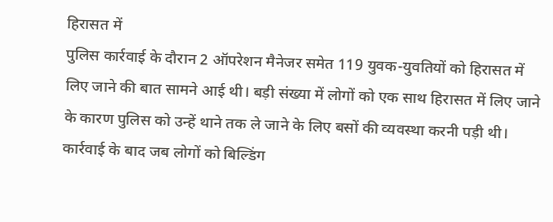हिरासत में
पुलिस कार्रवाई के दौरान 2 ऑपरेशन मैनेजर समेत 119 युवक-युवतियों को हिरासत में लिए जाने की बात सामने आई थी। बड़ी संख्या में लोगों को एक साथ हिरासत में लिए जाने के कारण पुलिस को उन्हें थाने तक ले जाने के लिए बसों की व्यवस्था करनी पड़ी थी।
कार्रवाई के बाद जब लोगों को बिल्डिंग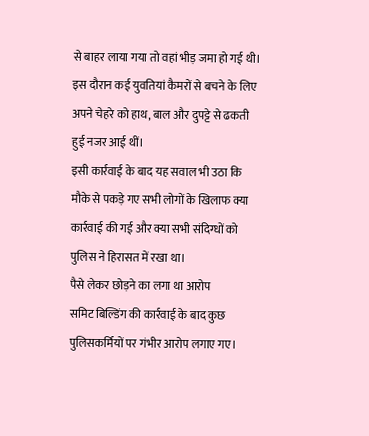से बाहर लाया गया तो वहां भीड़ जमा हो गई थी। इस दौरान कई युवतियां कैमरों से बचने के लिए अपने चेहरे को हाथ, बाल और दुपट्टे से ढकती हुई नजर आई थीं।
इसी कार्रवाई के बाद यह सवाल भी उठा कि मौके से पकड़े गए सभी लोगों के खिलाफ क्या कार्रवाई की गई और क्या सभी संदिग्धों को पुलिस ने हिरासत में रखा था।
पैसे लेकर छोड़ने का लगा था आरोप
समिट बिल्डिंग की कार्रवाई के बाद कुछ पुलिसकर्मियों पर गंभीर आरोप लगाए गए।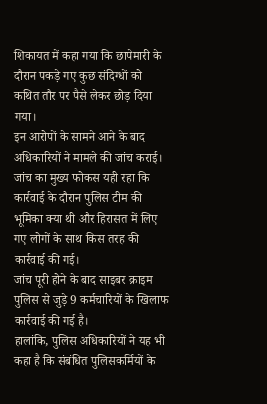शिकायत में कहा गया कि छापेमारी के दौरान पकड़े गए कुछ संदिग्धों को कथित तौर पर पैसे लेकर छोड़ दिया गया।
इन आरोपों के सामने आने के बाद अधिकारियों ने मामले की जांच कराई। जांच का मुख्य फोकस यही रहा कि कार्रवाई के दौरान पुलिस टीम की भूमिका क्या थी और हिरासत में लिए गए लोगों के साथ किस तरह की कार्रवाई की गई।
जांच पूरी होने के बाद साइबर क्राइम पुलिस से जुड़े 9 कर्मचारियों के खिलाफ कार्रवाई की गई है।
हालांकि, पुलिस अधिकारियों ने यह भी कहा है कि संबंधित पुलिसकर्मियों के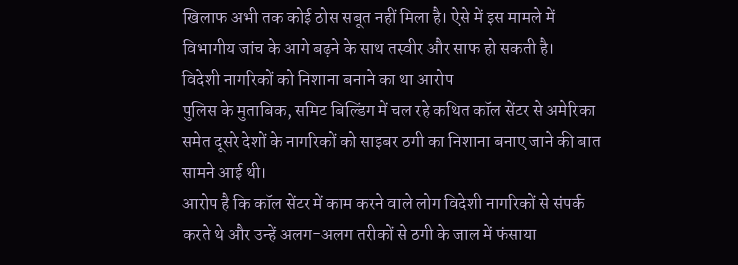खिलाफ अभी तक कोई ठोस सबूत नहीं मिला है। ऐसे में इस मामले में विभागीय जांच के आगे बढ़ने के साथ तस्वीर और साफ हो सकती है।
विदेशी नागरिकों को निशाना बनाने का था आरोप
पुलिस के मुताबिक, समिट बिल्डिंग में चल रहे कथित कॉल सेंटर से अमेरिका समेत दूसरे देशों के नागरिकों को साइबर ठगी का निशाना बनाए जाने की बात सामने आई थी।
आरोप है कि कॉल सेंटर में काम करने वाले लोग विदेशी नागरिकों से संपर्क करते थे और उन्हें अलग-अलग तरीकों से ठगी के जाल में फंसाया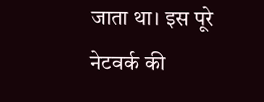जाता था। इस पूरे नेटवर्क की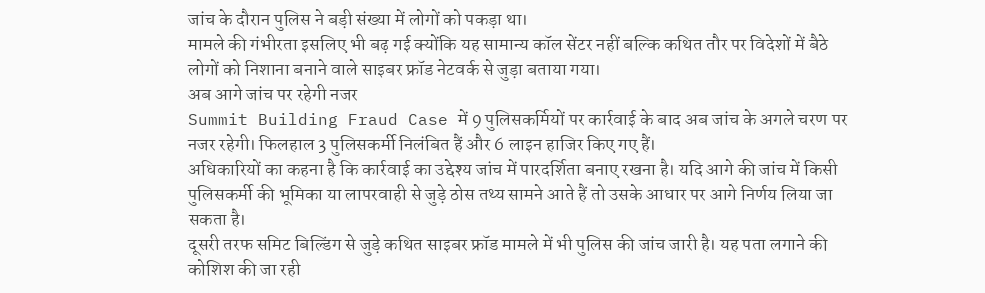जांच के दौरान पुलिस ने बड़ी संख्या में लोगों को पकड़ा था।
मामले की गंभीरता इसलिए भी बढ़ गई क्योंकि यह सामान्य कॉल सेंटर नहीं बल्कि कथित तौर पर विदेशों में बैठे लोगों को निशाना बनाने वाले साइबर फ्रॉड नेटवर्क से जुड़ा बताया गया।
अब आगे जांच पर रहेगी नजर
Summit Building Fraud Case में 9 पुलिसकर्मियों पर कार्रवाई के बाद अब जांच के अगले चरण पर नजर रहेगी। फिलहाल 3 पुलिसकर्मी निलंबित हैं और 6 लाइन हाजिर किए गए हैं।
अधिकारियों का कहना है कि कार्रवाई का उद्देश्य जांच में पारदर्शिता बनाए रखना है। यदि आगे की जांच में किसी पुलिसकर्मी की भूमिका या लापरवाही से जुड़े ठोस तथ्य सामने आते हैं तो उसके आधार पर आगे निर्णय लिया जा सकता है।
दूसरी तरफ समिट बिल्डिंग से जुड़े कथित साइबर फ्रॉड मामले में भी पुलिस की जांच जारी है। यह पता लगाने की कोशिश की जा रही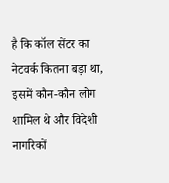है कि कॉल सेंटर का नेटवर्क कितना बड़ा था, इसमें कौन-कौन लोग शामिल थे और विदेशी नागरिकों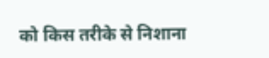को किस तरीके से निशाना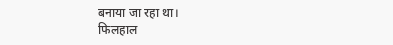बनाया जा रहा था।
फिलहाल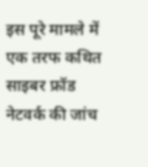इस पूरे मामले में एक तरफ कथित साइबर फ्रॉड नेटवर्क की जांच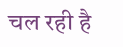चल रही है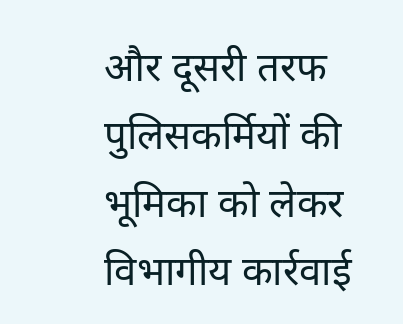और दूसरी तरफ पुलिसकर्मियों की भूमिका को लेकर विभागीय कार्रवाई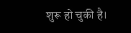शुरू हो चुकी है।